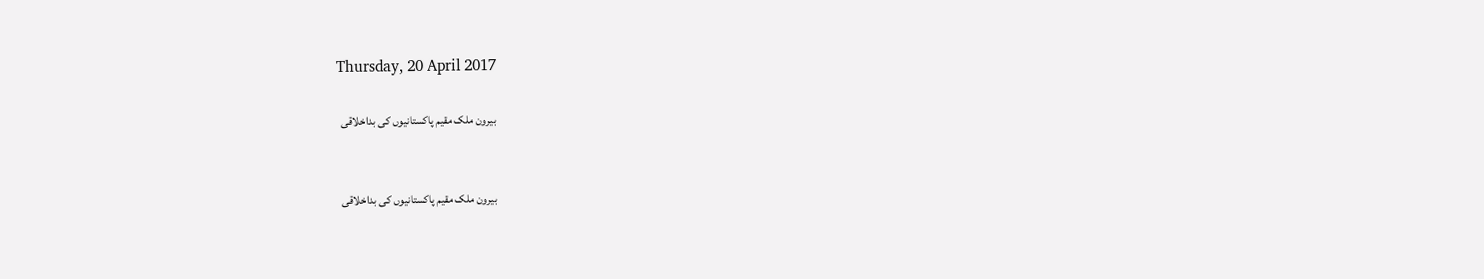Thursday, 20 April 2017

بیرون ملک مقیم پاکستانیوں کی بداخلاقی


بیرون ملک مقیم پاکستانیوں کی بداخلاقی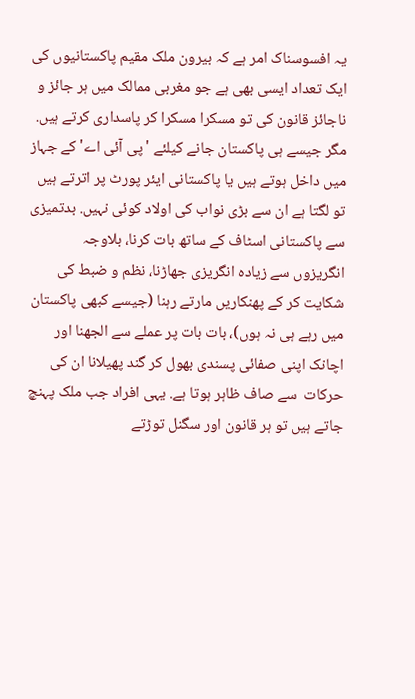یہ افسوسناک امر ہے کہ بیرون ملک مقیم پاکستانیوں کی ایک تعداد ایسی بھی ہے جو مغربی ممالک میں ہر جائز و ناجائز قانون کی تو مسکرا مسکرا کر پاسداری کرتے ہیں. مگر جیسے ہی پاکستان جانے کیلئے 'پی آئی اے' کے جہاز میں داخل ہوتے ہیں یا پاکستانی ایئر پورٹ پر اترتے ہیں تو لگتا ہے ان سے بڑی نواب کی اولاد کوئی نہیں. بدتمیزی سے پاکستانی اسٹاف کے ساتھ بات کرنا، بلاوجہ انگریزوں سے زیادہ انگریزی جھاڑنا، نظم و ضبط کی شکایت کر کے پھنکاریں مارتے رہنا (جیسے کبھی پاکستان میں رہے ہی نہ ہوں)، بات بات پر عملے سے الجھنا اور اچانک اپنی صفائی پسندی بھول کر گند پھیلانا ان کی حرکات  سے صاف ظاہر ہوتا ہے. یہی افراد جب ملک پہنچ جاتے ہیں تو ہر قانون اور سگنل توڑتے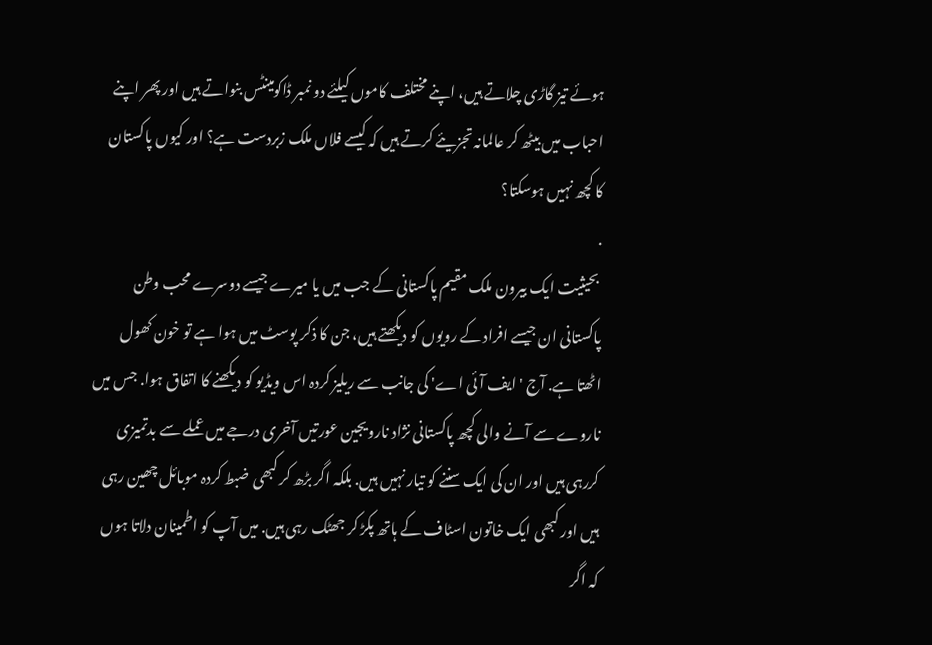ہوئے تیز گاڑی چلاتے ہیں، اپنے مختلف کاموں کیلئے دو نمبر ڈاکومینٹس بنواتے ہیں اور پھر اپنے احباب میں بیٹھ کر عالمانہ تجزیئے کرتے ہیں کہ کیسے فلاں ملک زبردست ہے؟ اور کیوں پاکستان کا کچھ نہیں ہوسکتا؟
.
 بحیثیت ایک بیرون ملک مقیم پاکستانی کے جب میں یا میرے جیسے دوسرے محب وطن پاکستانی ان جیسے افراد کے رویوں کو دیکھتے ہیں، جن کا ذکر پوسٹ میں ہوا ہے تو خون کھول اٹھتا ہے. آج 'ایف آئی اے' کی جانب سے ریلیز کردہ اس ویڈیو کو دیکھنے کا اتفاق ہوا. جس میں ناروے سے آنے والی کچھ پاکستانی نژاد نارویجین عورتیں آخری درجے میں عملے سے بدتمیزی کررہی ہیں اور ان کی ایک سننے کو تیار نہیں ہیں. بلکہ اگر بڑھ کر کبھی ضبط کردہ موبائل چھین رہی ہیں اور کبھی ایک خاتون اسٹاف کے ہاتھ پکڑ کر جھٹک رہی ہیں. میں آپ کو اطمینان دلاتا ہوں کہ اگر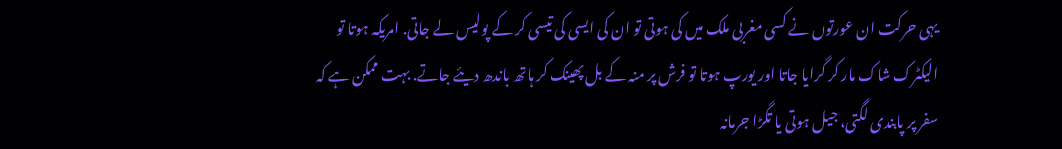یہی حرکت ان عورتوں نے کسی مغربی ملک میں کی ہوتی تو ان کی ایسی کی تیسی کر کے پولیس لے جاتی. امریکہ ہوتا تو الیکٹرک شاک مار کر گرایا جاتا اور یورپ ہوتا تو فرش پر منہ کے بل پھینک کر ہاتھ باندھ دیئے جاتے. بہت ممکن ہے کہ سفر پر پابندی لگتی، جیل ہوتی یا تگڑا جرمانہ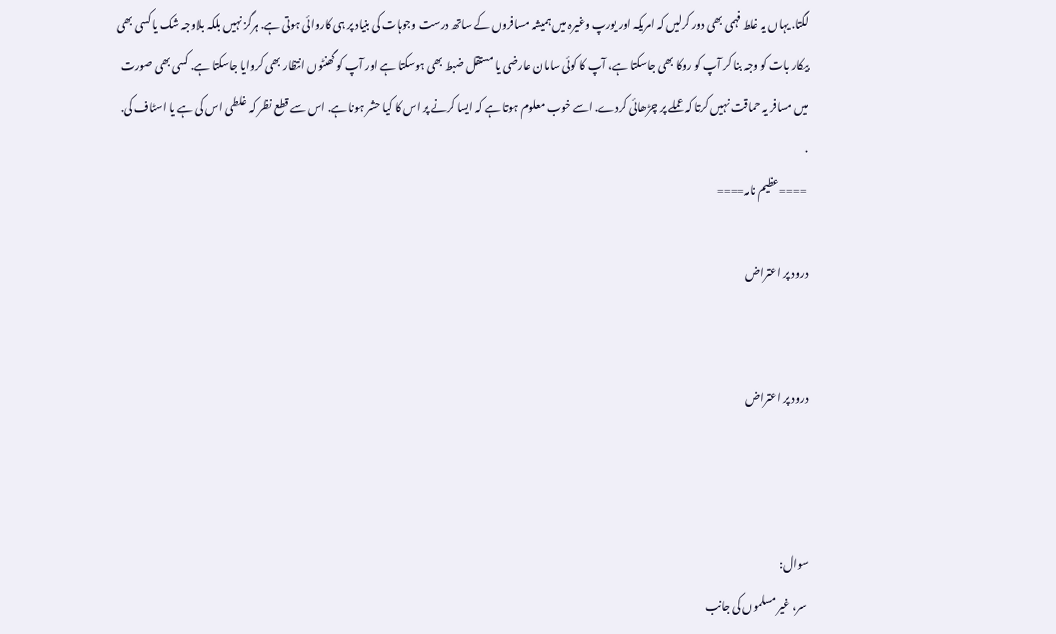لگتا. یہاں یہ غلط فہمی بھی دور کرلیں کہ امریکہ اور یورپ وغیرہ میں ہمیشہ مسافروں کے ساتھ درست وجوہات کی بنیاد پر ہی کاروائی ہوتی ہے. ہرگز نہیں بلکہ بلاوجہ شک یا کسی بھی بیکار بات کو وجہ بنا کر آپ کو روکا بھی جاسکتا ہے، آپ کا کوئی سامان عارضی یا مستقل ضبط بھی ہوسکتا ہے اور آپ کو گھنٹوں انتظار بھی کروایا جاسکتا ہے. کسی بھی صورت میں مسافر یہ حماقت نہیں کرتا کہ عملے پر چڑھائی کردے. اسے خوب معلوم ہوتا ہے کہ ایسا کرنے پر اس کا کیا حشر ہونا ہے. اس سے قطع نظر کہ غلطی اس کی ہے یا اسٹاف کی.
.
 ====عظیم نامہ====

درود پر اعتراض


درود پر اعتراض



سوال:
 سر، غیر مسلموں کی جانب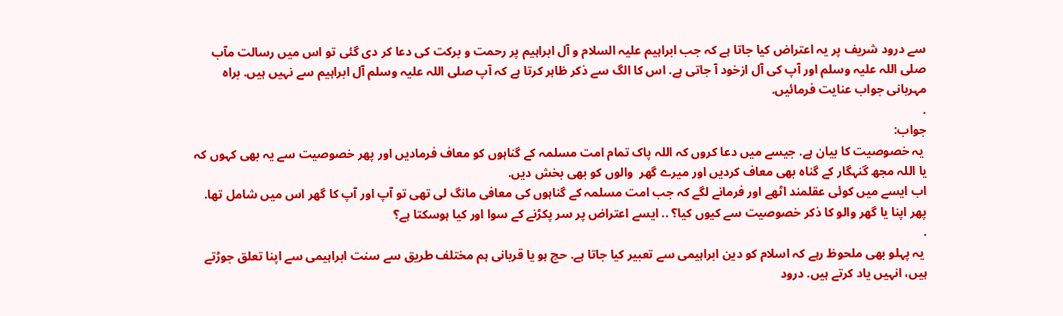سے درود شریف پر یہ اعتراض کیا جاتا ہے کہ جب ابراہیم علیہ السلام و آل ابراہیم پر رحمت و برکت کی دعا کر دی گئی تو اس میں رسالت مآب صلی اللہ علیہ وسلم اور آپ کی آل ازخود آ جاتی ہے. اس کا الگ سے ذکر ظاہر کرتا ہے کہ آپ صلی اللہ علیہ وسلم آل ابراہیم سے نہیں ہیں. براہ مہربانی جواب عنایت فرمائیں.
.
جواب:
 یہ خصوصیت کا بیان ہے. جیسے میں دعا کروں کہ اللہ پاک تمام امت مسلمہ کے گناہوں کو معاف فرمادیں اور پھر خصوصیت سے یہ بھی کہوں کہ یا اللہ مجھ گنہگار کے گناہ بھی معاف کردیں اور میرے گھر  والوں کو بھی بخش دیں.
اب ایسے میں کوئی عقلمند اٹھے اور فرمانے لگے کہ جب امت مسلمہ کے گناہوں کی معافی مانگ لی تھی تو آپ اور آپ کا گھر اس میں شامل تھا. پھر اپنا یا گھر والو کا ذکر خصوصیت سے کیوں کیا؟ .. ایسے اعتراض پر سر پکڑنے کے سوا اور کیا ہوسکتا ہے؟
.
 یہ پہلو بھی ملحوظ رہے کہ اسلام کو دین ابراہیمی سے تعبیر کیا جاتا ہے. حج ہو یا قربانی ہم مختلف طریق سے سنت ابراہیمی سے اپنا تعلق جوڑتے ہیں، انہیں یاد کرتے ہیں. درود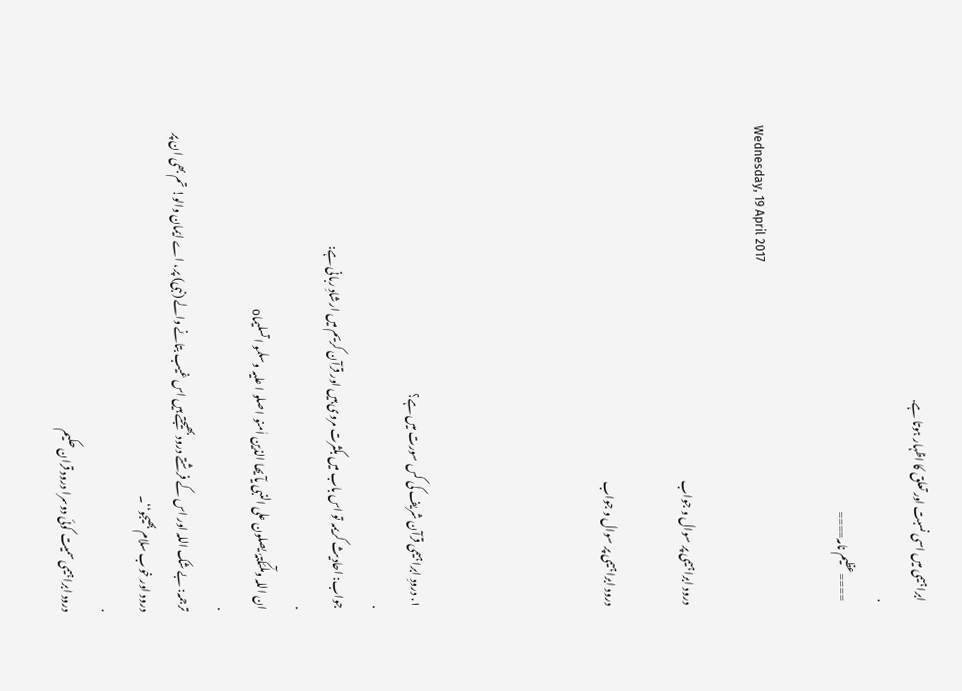ابراہیمی میں اسی نسبت اور تعلق کا اظہار ہوتا ہے.
.
 ====عظیم نامہ====

Wednesday, 19 April 2017

درود ابراہیمی پر سوال و جواب

درود ابراہیمی پر سوال و جواب




١. درودِ ابراہیمی قرآن شریف کی کس سورت میں ہے؟
.
جواب: احادیث کریمہ تو اس باب میں بکثرت مروی ہیں اور قرآن کریم میں ارشادِ ربانی ہے:
.
ان اللہ وملٰٓئکتہٗ یصلون علی النبی یآ یھا الذین اٰمنو ا صلو ا علیہ وسلمو ا تسلیماo
.
ترجمہ: بے شک اللہ اور اس کے فرشتے درود بھیجتے ہیں اس غیب بتانے والے (نبی) پر، اے ایمان والو! تم بھی ان پر درود اور خوب سلام بھیجو‘‘۔
.
درود ابراہیمی سمیت کوئی دوسرا درود قران حکیم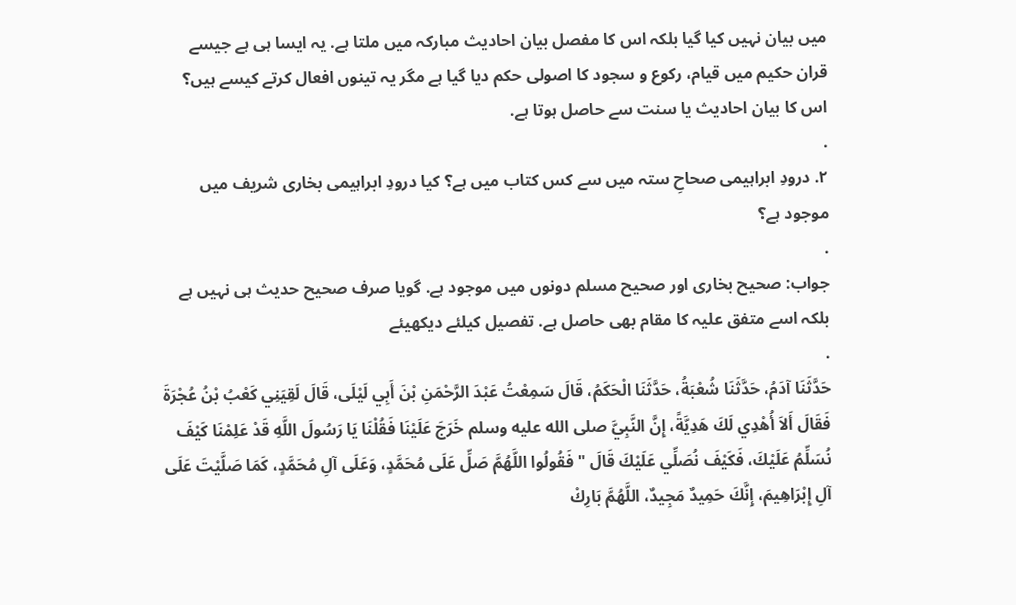میں بیان نہیں کیا گیا بلکہ اس کا مفصل بیان احادیث مبارکہ میں ملتا ہے. یہ ایسا ہی ہے جیسے قران حکیم میں قیام، رکوع و سجود کا اصولی حکم دیا گیا ہے مگر یہ تینوں افعال کرتے کیسے ہیں؟ اس کا بیان احادیث یا سنت سے حاصل ہوتا ہے.
.
٢. درودِ ابراہیمی صحاحِ ستہ میں سے کس کتاب میں ہے؟ کیا درودِ ابراہیمی بخاری شریف میں موجود ہے؟
.
جواب: صحیح بخاری اور صحیح مسلم دونوں میں موجود ہے. گویا صرف صحیح حدیث ہی نہیں ہے بلکہ اسے متفق علیہ کا مقام بھی حاصل ہے. تفصیل کیلئے دیکھیئے
.
حَدَّثَنَا آدَمُ، حَدَّثَنَا شُعْبَةُ، حَدَّثَنَا الْحَكَمُ، قَالَ سَمِعْتُ عَبْدَ الرَّحْمَنِ بْنَ أَبِي لَيْلَى، قَالَ لَقِيَنِي كَعْبُ بْنُ عُجْرَةَ فَقَالَ أَلاَ أُهْدِي لَكَ هَدِيَّةً، إِنَّ النَّبِيَّ صلى الله عليه وسلم خَرَجَ عَلَيْنَا فَقُلْنَا يَا رَسُولَ اللَّهِ قَدْ عَلِمْنَا كَيْفَ نُسَلِّمُ عَلَيْكَ، فَكَيْفَ نُصَلِّي عَلَيْكَ قَالَ " فَقُولُوا اللَّهُمَّ صَلِّ عَلَى مُحَمَّدٍ، وَعَلَى آلِ مُحَمَّدٍ، كَمَا صَلَّيْتَ عَلَى آلِ إِبْرَاهِيمَ، إِنَّكَ حَمِيدٌ مَجِيدٌ، اللَّهُمَّ بَارِكْ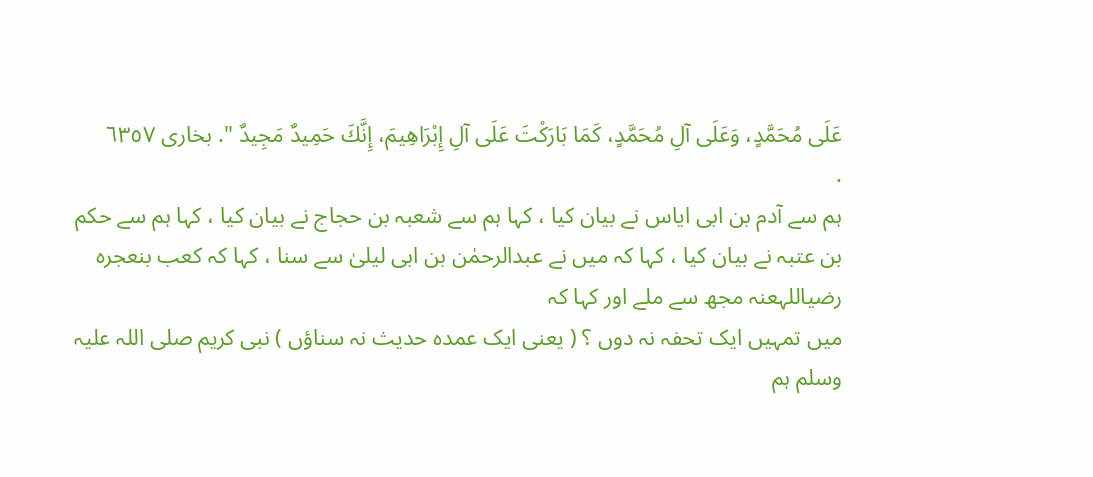عَلَى مُحَمَّدٍ، وَعَلَى آلِ مُحَمَّدٍ، كَمَا بَارَكْتَ عَلَى آلِ إِبْرَاهِيمَ، إِنَّكَ حَمِيدٌ مَجِيدٌ ". بخاری ٦٣٥٧
.
ہم سے آدم بن ابی ایاس نے بیان کیا ، کہا ہم سے شعبہ بن حجاج نے بیان کیا ، کہا ہم سے حکم بن عتبہ نے بیان کیا ، کہا کہ میں نے عبدالرحمٰن بن ابی لیلیٰ سے سنا ، کہا کہ کعب بنعجرہ رضیاللہعنہ مجھ سے ملے اور کہا کہ
میں تمہیں ایک تحفہ نہ دوں ؟ ( یعنی ایک عمدہ حدیث نہ سناؤں ) نبی کریم صلی اللہ علیہ وسلم ہم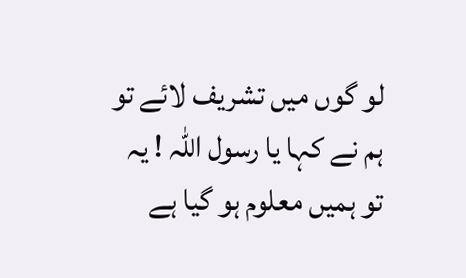لو گوں میں تشریف لائے تو ہم نے کہا یا رسول اللہ ! یہ تو ہمیں معلوم ہو گیا ہے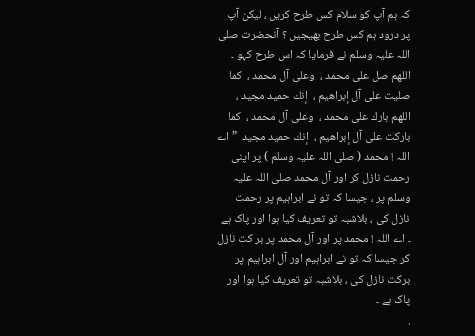کہ ہم آپ کو سلام کس طرح کریں ، لیکن آپ پر درود ہم کس طرح بھیجیں ؟ آنحضرت صلی اللہ علیہ وسلم نے فرمایا کہ اس طرح کہو ۔ اللهم صل على محمد ،  وعلى آل محمد ،  كما صليت على آل إبراهيم ،  إنك حميد مجيد ،  اللهم بارك على محمد ،  وعلى آل محمد ،  كما باركت على آل إبراهيم ،  إنك حميد مجيد  ” اے اللہ ! محمد ( صلی اللہ علیہ وسلم ) پر اپنی رحمت نازل کر اور آل محمد صلی اللہ علیہ وسلم پر ، جیسا کہ تو نے ابراہیم پر رحمت نازل کی ، بلاشبہ تو تعریف کیا ہوا اور پاک ہے ۔ اے اللہ ! محمد پر اور آل محمد پر بر کت نازل کر جیسا کہ تو نے ابراہیم اور آل ابراہیم پر برکت نازل کی ، بلاشبہ تو تعریف کیا ہوا اور پاک ہے ۔
.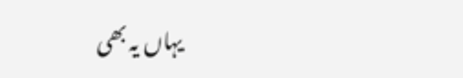یہاں یہ بھی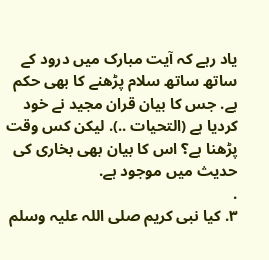یاد رہے کہ آیت مبارک میں درود کے ساتھ ساتھ سلام پڑھنے کا بھی حکم ہے. جس کا بیان قران مجید نے خود کردیا ہے (التحیات ..). لیکن کس وقت پڑھنا ہے؟ اس کا بیان بھی بخاری کی حدیث میں موجود ہے.
.
٣. کیا نبی کریم صلی اللہ علیہ وسلم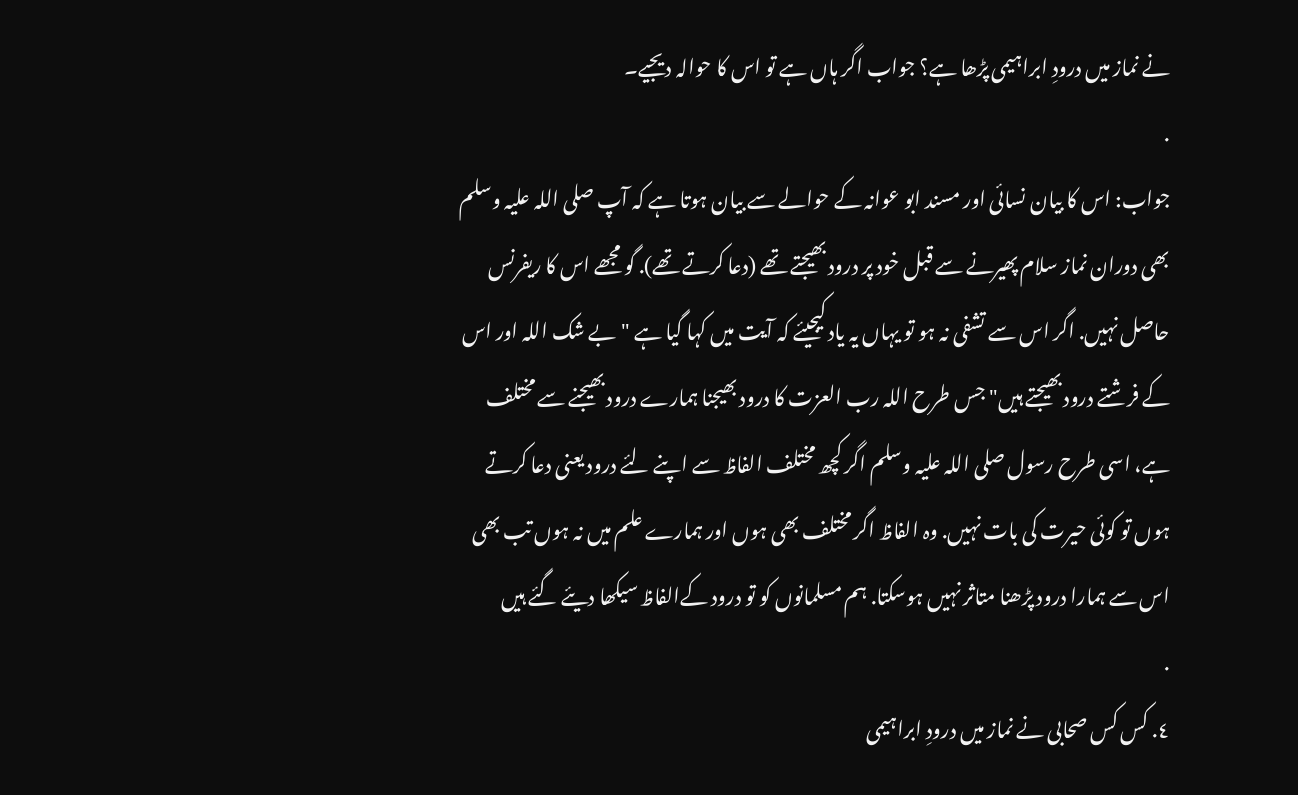نے نماز میں درودِ ابراہیمی پڑھا ہے؟ جواب اگر ہاں ہے تو اس کا حوالہ دیجیے۔
.
جواب: اس کا بیان نسائی اور مسند ابو عوانہ کے حوالے سے بیان ہوتا ہے کہ آپ صلی اللہ علیہ وسلم بھی دوران نماز سلام پھیرنے سے قبل خود پر درود بھیجتے تھے (دعا کرتے تھے). گو مجھے اس کا ریفرنس حاصل نہیں. اگر اس سے تشفی نہ ہو تو یہاں یہ یاد کیجیئے کہ آیت میں کہا گیا ہے "بے شک اللہ اور اس کے فرشتے درود بھیجتے ہیں" جس طرح اللہ رب العزت کا درود بھیجنا ہمارے درود بھیجنے سے مختلف ہے، اسی طرح رسول صلی اللہ علیہ وسلم اگر کچھ مختلف الفاظ سے اپنے لئے درود یعنی دعا کرتے ہوں تو کوئی حیرت کی بات نہیں. وہ الفاظ اگر مختلف بھی ہوں اور ہمارے علم میں نہ ہوں تب بھی اس سے ہمارا درود پڑھنا متاثر نہیں ہوسکتا. ہم مسلمانوں کو تو درود کےالفاظ سیکھا دیئے گئے ہیں
.
٤. کس کس صحابی نے نماز میں درودِ ابراہیمی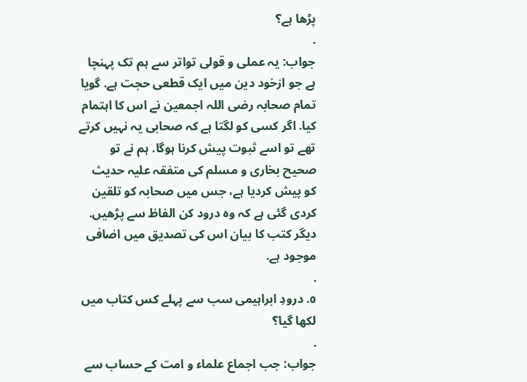پڑھا ہے؟
.
جواب: یہ عملی و قولی تواتر سے ہم تک پہنچا ہے جو ازخود دین میں ایک قطعی حجت ہے. گویا تمام صحابہ رضی اللہ اجمعین نے اس کا اہتمام کیا. اگر کسی کو لگتا ہے کہ صحابی یہ نہیں کرتے تھے تو اسے ثبوت پیش کرنا ہوگا. ہم نے تو صحیح بخاری و مسلم کی متفقہ علیہ حدیث کو پیش کردیا ہے، جس میں صحابہ کو تلقین کردی گئی ہے کہ وہ درود کن الفاظ سے پڑھیں. دیگر کتب کا بیان اس کی تصدیق میں اضافی موجود ہے.
.
٥. درودِ ابراہیمی سب سے پہلے کس کتاب میں لکھا گیا؟
.
جواب: جب اجماع علماء و امت کے حساب سے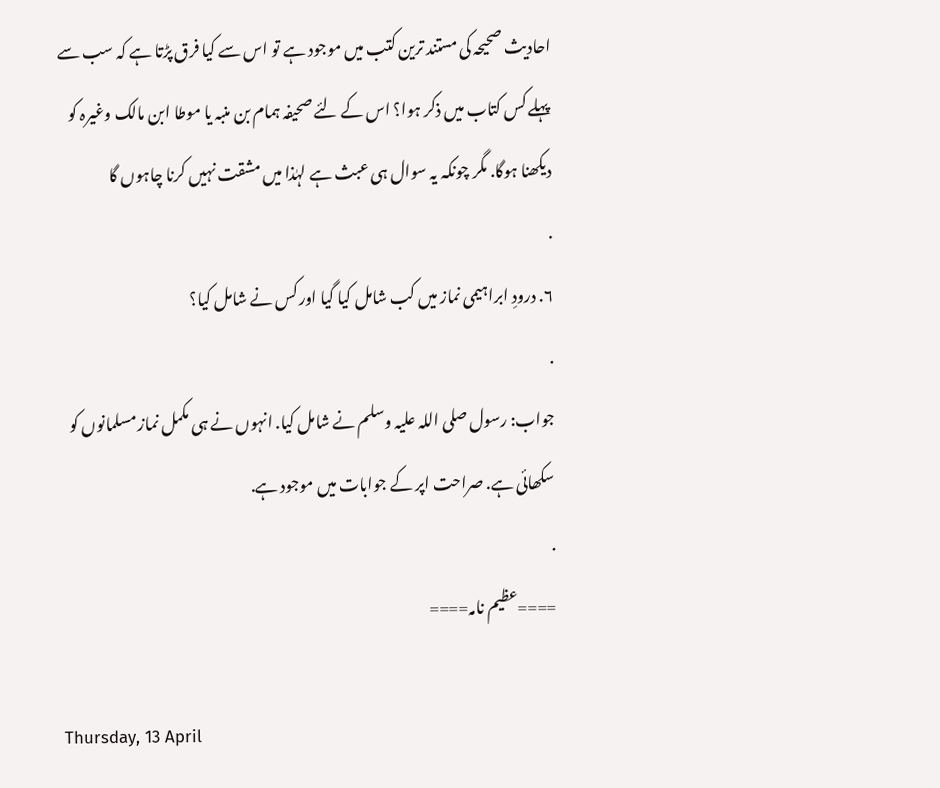احادیث صحیحہ کی مستند ترین کتب میں موجود ہے تو اس سے کیا فرق پڑتا ہے کہ سب سے پہلے کس کتاب میں ذکر ہوا؟ اس کے لئے صحیفہ ہمام بن منبہ یا موطا ابن مالک وغیرہ کو دیکھنا ہوگا. مگر چونکہ یہ سوال ہی عبث ہے لہٰذا میں مشقت نہیں کرنا چاہوں گا
.
٦. درودِ ابراہیمی نماز میں کب شامل کیا گیا اور کس نے شامل کیا؟
.
جواب: رسول صلی اللہ علیہ وسلم نے شامل کیا. انہوں نے ہی مکمل نماز مسلمانوں کو سکھائی ہے. صراحت اپر کے جوابات میں موجود ہے.
.
====عظیم نامہ====

Thursday, 13 April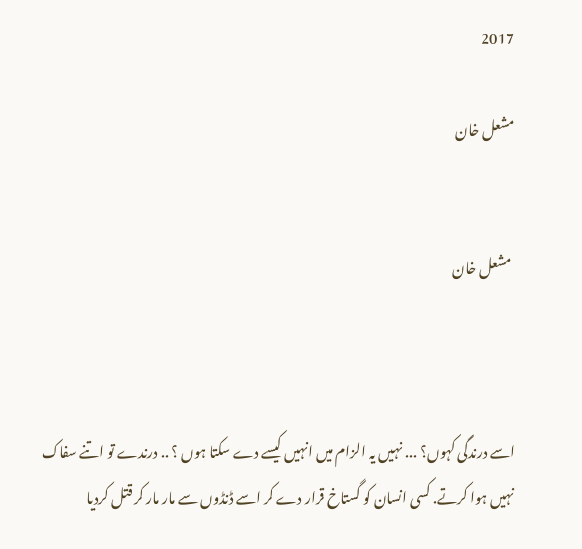2017

مشعل خان


 مشعل خان



اسے درندگی کہوں؟ ... نہیں یہ الزام میں انہیں کیسے دے سکتا ہوں ؟ .. درندے تو اتنے سفاک نہیں ہوا کرتے. کسی انسان کو گستاخ قرار دے کر اسے ڈنڈوں سے مار مار کر قتل کردیا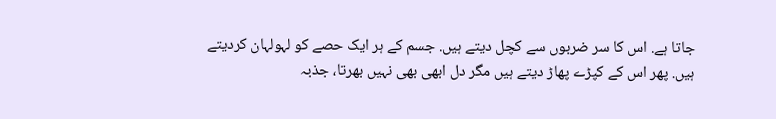جاتا ہے. اس کا سر ضربوں سے کچل دیتے ہیں. جسم کے ہر ایک حصے کو لہولہان کردیتے ہیں. پھر اس کے کپڑے پھاڑ دیتے ہیں مگر دل ابھی بھی نہیں بھرتا، جذبہ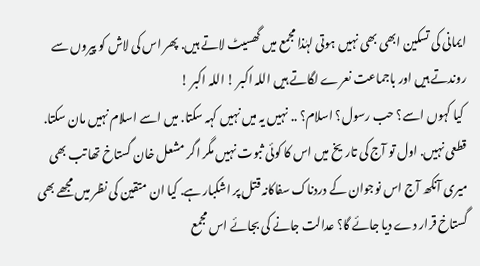ایمانی کی تسکین ابھی بھی نہیں ہوتی لہٰذا مجمع میں گھسیٹ لاتے ہیں. پھر اس کی لاش کو پیروں سے روندتے ہیں اور باجماعت نعرے لگاتے ہیں اللہ اکبر ! اللہ اکبر !
 کیا کہوں اسے؟ حب رسول؟ اسلام؟ .. نہیں یہ میں نہیں کہہ سکتا. میں اسے اسلام نہیں مان سکتا. قطعی نہیں. اول تو آج کی تاریخ میں اس کا کوئی ثبوت نہیں مگر اگر مشعل خان گستاخ تھا تب بھی میری آنکھ آج اس نوجوان کے دردناک سفاکانہ قتل پر اشکبار ہے. کیا ان متقین کی نظر میں مجھے بھی گستاخ قرار دے دیا جائے گا؟ عدالت جانے کی بجائے اس مجمع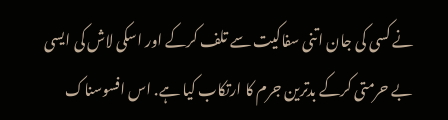نے کسی کی جان اتنی سفاکیت سے تلف کرکے اور اسکی لاش کی ایسی بے حرمتی کرکے بدترین جرم کا ارتکاب کیا ہے. اس افسوسناک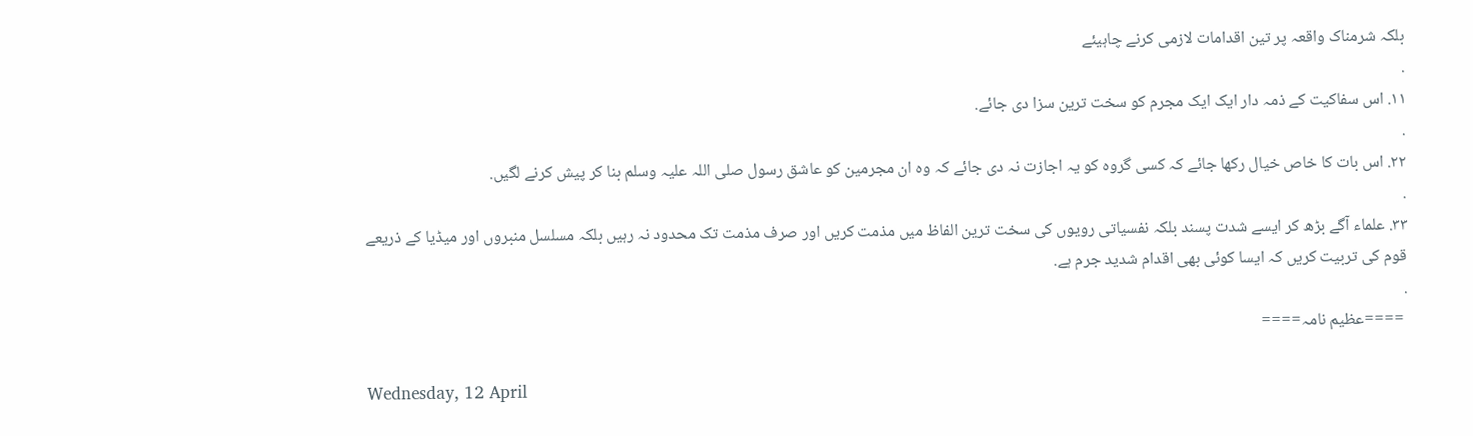بلکہ شرمناک واقعہ پر تین اقدامات لازمی کرنے چاہیئے
.
١١. اس سفاکیت کے ذمہ دار ایک ایک مجرم کو سخت ترین سزا دی جائے.
.
٢٢. اس بات کا خاص خیال رکھا جائے کہ کسی گروہ کو یہ اجازت نہ دی جائے کہ وہ ان مجرمین کو عاشق رسول صلی اللہ علیہ وسلم بنا کر پیش کرنے لگیں.
.
٣٣. علماء آگے بڑھ کر ایسے شدت پسند بلکہ نفسیاتی رویوں کی سخت ترین الفاظ میں مذمت کریں اور صرف مذمت تک محدود نہ رہیں بلکہ مسلسل منبروں اور میڈیا کے ذریعے قوم کی تربیت کریں کہ ایسا کوئی بھی اقدام شدید جرم ہے.
.
 ====عظیم نامہ====

Wednesday, 12 April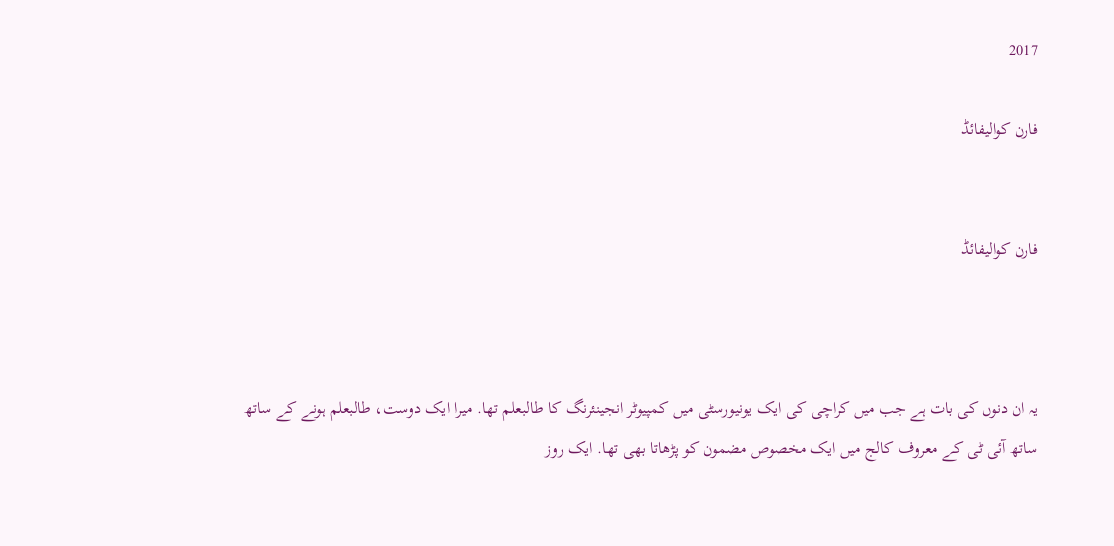2017

فارن کوالیفائڈ


فارن کوالیفائڈ



یہ ان دنوں کی بات ہے جب میں کراچی کی ایک یونیورسٹی میں کمپیوٹر انجینئرنگ کا طالبعلم تھا. میرا ایک دوست، طالبعلم ہونے کے ساتھ ساتھ آئی ٹی کے معروف کالج میں ایک مخصوص مضمون کو پڑھاتا بھی تھا. ایک روز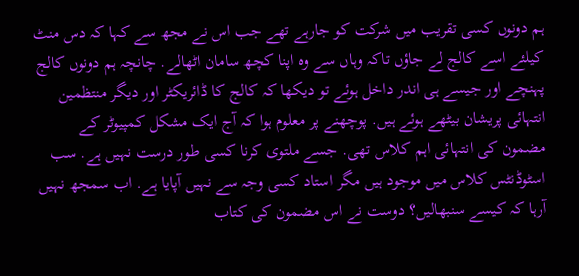ہم دونوں کسی تقریب میں شرکت کو جارہے تھے جب اس نے مجھ سے کہا کہ دس منٹ کیلئے اسے کالج لے جاؤں تاکہ وہاں سے وہ اپنا کچھ سامان اٹھالے. چانچہ ہم دونوں کالج پہنچے اور جیسے ہی اندر داخل ہوئے تو دیکھا کہ کالج کا ڈائریکٹر اور دیگر منتظمین انتہائی پریشان بیٹھے ہوئے ہیں. پوچھنے پر معلوم ہوا کہ آج ایک مشکل کمپیوٹر کے مضمون کی انتہائی اہم کلاس تھی. جسے ملتوی کرنا کسی طور درست نہیں ہے. سب اسٹوڈنٹس کلاس میں موجود ہیں مگر استاد کسی وجہ سے نہیں آپایا ہے. اب سمجھ نہیں آرہا کہ کیسے سنبھالیں؟ دوست نے اس مضمون کی کتاب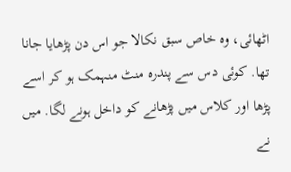اٹھائی، وہ خاص سبق نکالا جو اس دن پڑھایا جانا تھا. کوئی دس سے پندرہ منٹ منہمک ہو کر اسے پڑھا اور کلاس میں پڑھانے کو داخل ہونے لگا. میں نے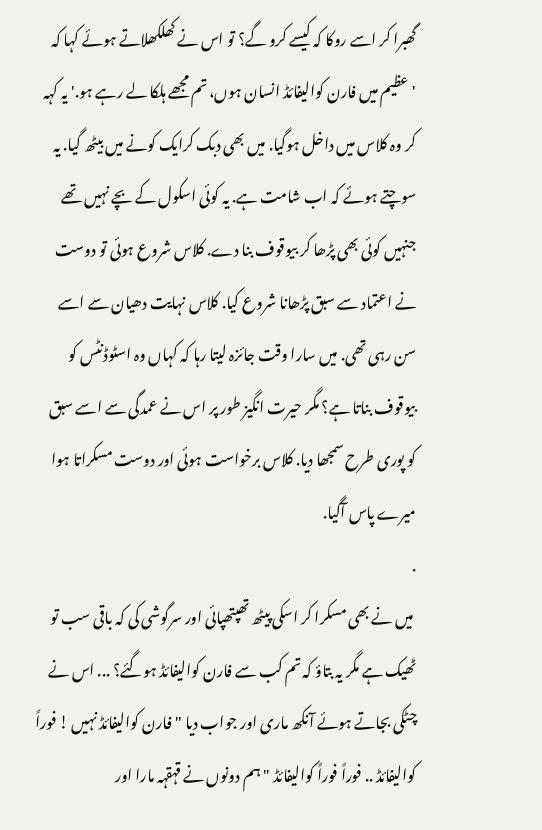گھبرا کر اسے روکا کہ کیسے کرو گے؟ تو اس نے کھلکھلاتے ہوئے کہا کہ 'عظیم میں فارن کوالیفائڈ انسان ہوں، تم مجھے ہلکا لے رہے ہو.' یہ کہہ کر وہ کلاس میں داخل ہوگیا. میں بھی دبک کرایک کونے میں بیٹھ گیا. یہ سوچتے ہوئے کہ اب شامت ہے. یہ کوئی اسکول کے بچے نہیں تھے جنہیں کوئی بھی پڑھا کر بیوقوف بنا دے. کلاس شروع ہوئی تو دوست نے اعتماد سے سبق پڑھانا شروع کیا. کلاس نہایت دھیان سے اسے سن رہی تھی. میں سارا وقت جائزہ لیتا رہا کہ کہاں وہ اسٹوڈنٹس کو بیوقوف بناتا ہے؟ مگر حیرت انگیز طور پر اس نے عمدگی سے اسے سبق کو پوری طرح سمجھا دیا. کلاس برخواست ہوئی اور دوست مسکراتا ہوا میرے پاس آگیا.
.
 میں نے بھی مسکرا کر اسکی پیٹھ تھپتھپائی اور سرگوشی کی کہ باقی سب تو ٹھیک ہے مگر یہ بتاؤ کہ تم کب سے فارن کوالیفائڈ ہوگئے؟ ... اس نے چٹکی بجاتے ہوئے آنکھ ماری اور جواب دیا "فارن کوالیفائڈ نہیں ! فوراً کوالیفائڈ .. فوراً فوراً کوالیفائڈ " ہم دونوں نے قہقہہ مارا اور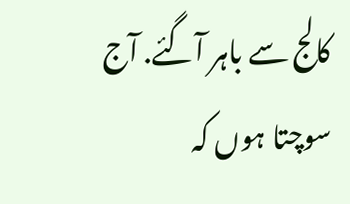کالج سے باہر آگئے. آج سوچتا ہوں کہ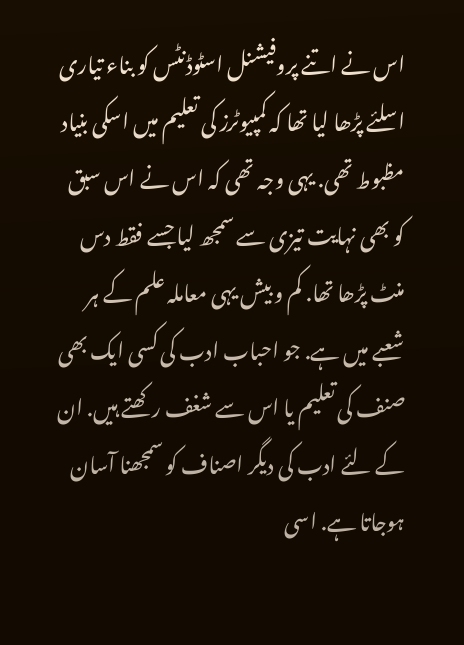اس نے اتنے پروفیشنل اسٹوڈنٹس کو بناء تیاری اسلئے پڑھا لیا تھا کہ کمپیوٹرز کی تعلیم میں اسکی بنیاد مظبوط تھی. یہی وجہ تھی کہ اس نے اس سبق کو بھی نہایت تیزی سے سمجھ لیا جسے فقط دس منٹ پڑھا تھا. کم و بیش یہی معاملہ علم کے ہر شعبے میں ہے. جو احباب ادب کی کسی ایک بھی صنف کی تعلیم یا اس سے شغف رکھتے ہیں. ان کے لئے ادب کی دیگر اصناف کو سمجھنا آسان ہوجاتا ہے. اسی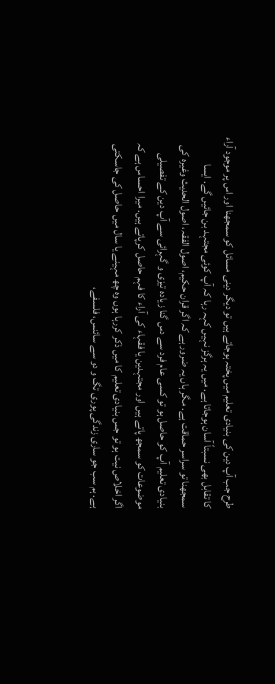طرح جب آپ دین کی بنیادی تعلیم میں پختہ ہوجاتے ہیں تو دیگر دینی مسائل کو سمجھنا اور اس پر موجود آراء کا تقابل بھی نسبتاً آسان ہوجاتا ہے. میں یہ ہرگز نہیں کہہ رہا کہ آپ کوئی مجتہد بن جائیں گے. ایسا سمجھنا تو سراسر حماقت ہے. مگر ہاں یہ ضرور ہے کہ اگر قران حکیم، اصول الفقہ، اصول الحدیث وغیرہ کی بنیادی تعلیم آپ کو حاصل ہو تو کسی عام فرد سے دس گنا زیادہ تیزی و گہرائی سے آپ دین کے تفصیلی موضوعات کو سمجھ پاتے ہیں اور مجتہدین یا فقہاء کی آراء کا فہم حاصل کرپاتے ہیں. میرا احساس ہے کہ اگر اخلاص نیت ہو تو جس بنیادی تعلیم کا میں ذکر کررہا ہوں وہ چھ مہینے یا سال میں حاصل کی جاسکتی ہے. ہم سب جو ساری زندگی پوری تگ و دو سے سائنس، فلسفے،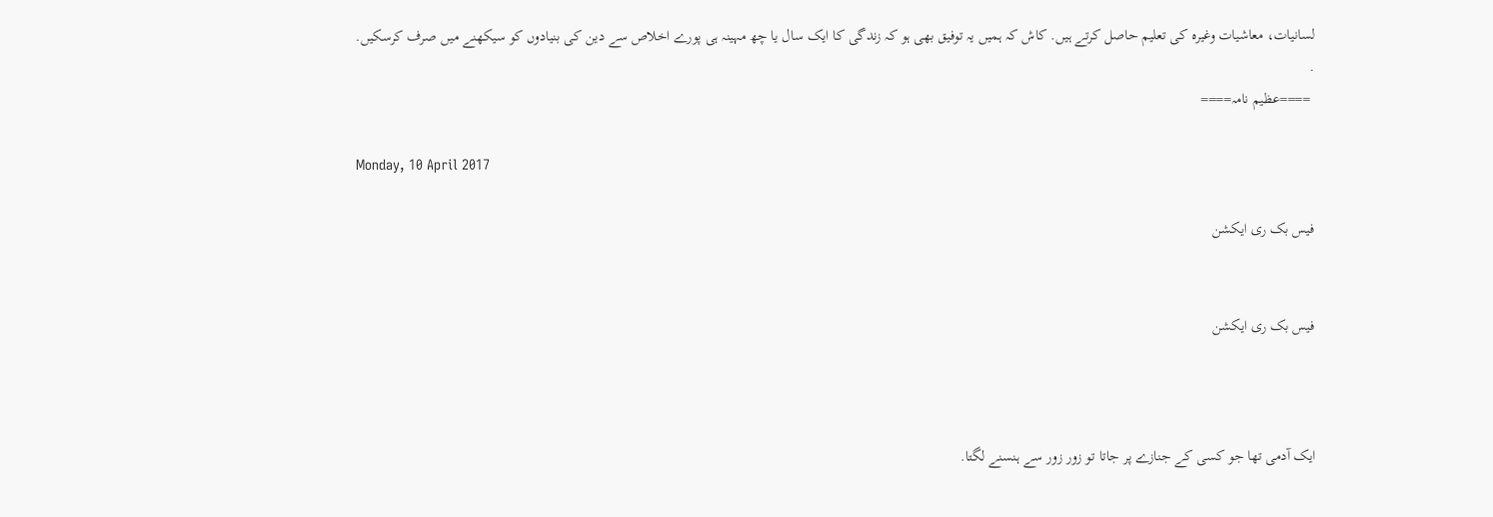لسانیات، معاشیات وغیرہ کی تعلیم حاصل کرتے ہیں. کاش کہ ہمیں یہ توفیق بھی ہو کہ زندگی کا ایک سال یا چھ مہینہ ہی پورے اخلاص سے دین کی بنیادوں کو سیکھنے میں صرف کرسکیں.
.
 ====عظیم نامہ====

Monday, 10 April 2017

فیس بک ری ایکشن


فیس بک ری ایکشن



ایک آدمی تھا جو کسی کے جنازے پر جاتا تو زور زور سے ہنسنے لگتا.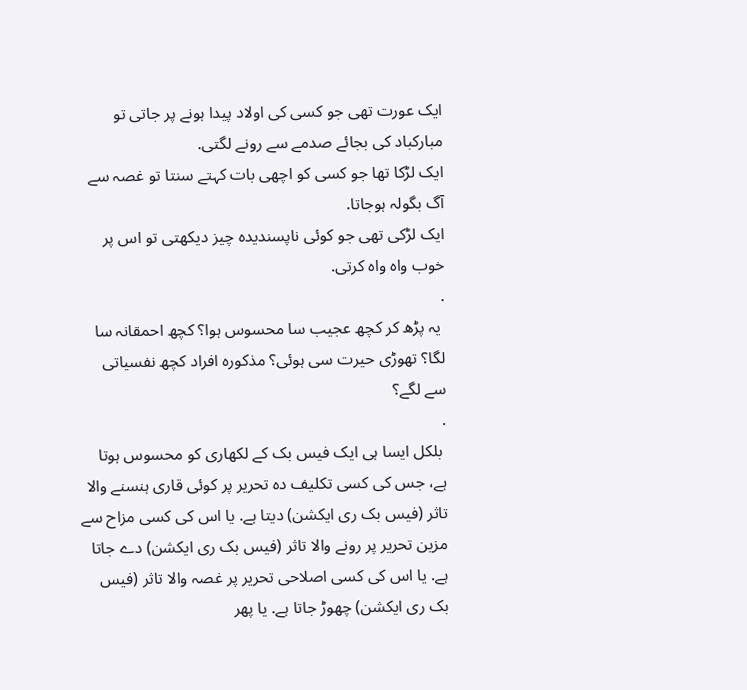ایک عورت تھی جو کسی کی اولاد پیدا ہونے پر جاتی تو مبارکباد کی بجائے صدمے سے رونے لگتی.
ایک لڑکا تھا جو کسی کو اچھی بات کہتے سنتا تو غصہ سے آگ بگولہ ہوجاتا.
ایک لڑکی تھی جو کوئی ناپسندیدہ چیز دیکھتی تو اس پر خوب واہ واہ کرتی.
.
 یہ پڑھ کر کچھ عجیب سا محسوس ہوا؟ کچھ احمقانہ سا لگا؟ تھوڑی حیرت سی ہوئی؟ مذکورہ افراد کچھ نفسیاتی سے لگے؟
.
 بلکل ایسا ہی ایک فیس بک کے لکھاری کو محسوس ہوتا ہے، جس کی کسی تکلیف دہ تحریر پر کوئی قاری ہنسنے والا تاثر (فیس بک ری ایکشن) دیتا ہے. یا اس کی کسی مزاح سے مزین تحریر پر رونے والا تاثر (فیس بک ری ایکشن) دے جاتا ہے. یا اس کی کسی اصلاحی تحریر پر غصہ والا تاثر (فیس بک ری ایکشن) چھوڑ جاتا ہے. یا پھر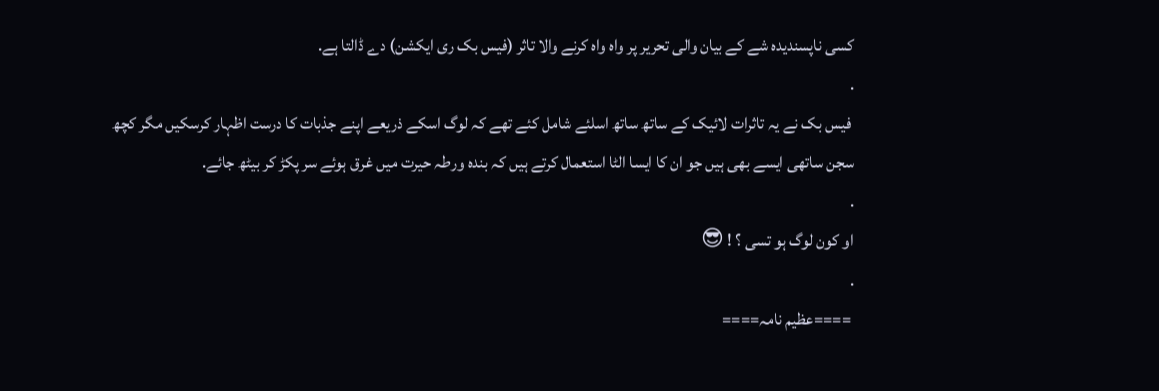کسی ناپسندیدہ شے کے بیان والی تحریر پر واہ واہ کرنے والا تاثر (فیس بک ری ایکشن) دے ڈالتا ہے.
.
 فیس بک نے یہ تاثرات لائیک کے ساتھ ساتھ اسلئے شامل کئے تھے کہ لوگ اسکے ذریعے اپنے جذبات کا درست اظہار کرسکیں مگر کچھ سجن ساتھی ایسے بھی ہیں جو ان کا ایسا الٹا استعمال کرتے ہیں کہ بندہ ورطہ حیرت میں غرق ہوئے سر پکڑ کر بیٹھ جائے.
.
او کون لوگ ہو تسی ؟ ! 😎
.
 ====عظیم نامہ====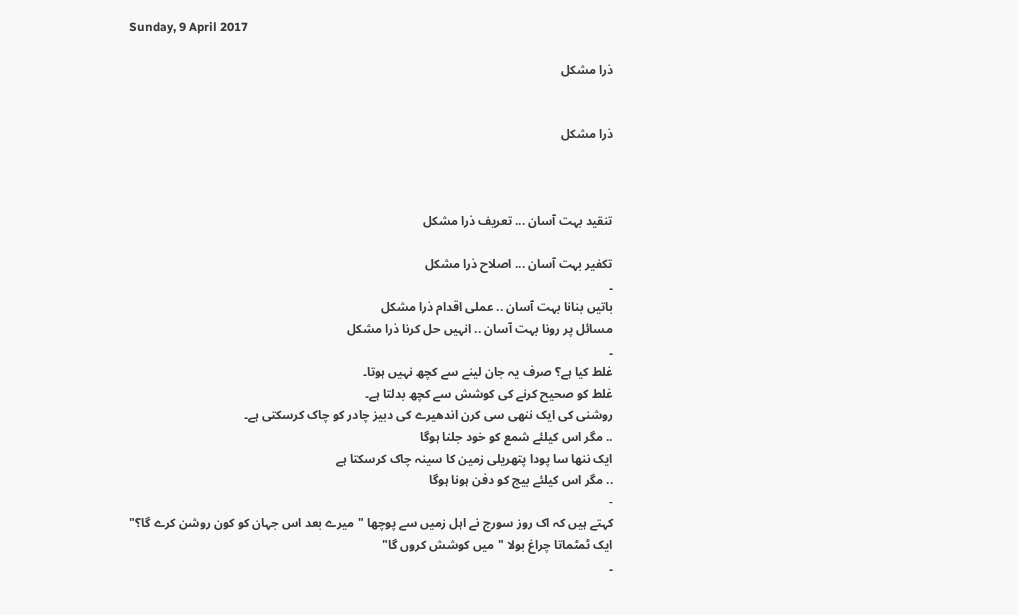Sunday, 9 April 2017

ذرا مشکل


ذرا مشکل



تنقید بہت آسان ... تعریف ذرا مشکل

تکفیر بہت آسان ... اصلاح ذرا مشکل
۔
باتیں بنانا بہت آسان .. عملی اقدام ذرا مشکل
مسائل پر رونا بہت آسان .. انہیں حل کرنا ذرا مشکل
۔
غلط کیا ہے؟ صرف یہ جان لینے سے کچھ نہیں ہوتا۔
غلط کو صحیح کرنے کی کوشش سے کچھ بدلتا ہے۔
روشنی کی ایک ننھی سی کرن اندھیرے کی دبیز چادر کو چاک کرسکتی ہے۔
.. مگر اس کیلئے شمع کو خود جلنا ہوگا
ایک ننھا سا پودا پتھریلی زمین کا سینہ چاک کرسکتا ہے
.. مگر اس کیلئے بیج کو دفن ہونا ہوگا
-
کہتے ہیں کہ اک روز سورج نے اہل زمیں سے پوچھا "میرے بعد اس جہان کو کون روشن کرے گا؟"
ایک ٹمٹماتا چراغ بولا "میں کوشش کروں گا"
۔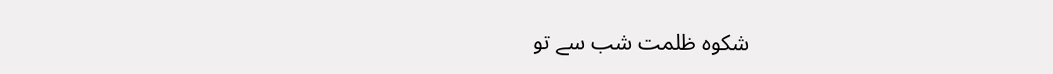شکوہ ظلمت شب سے تو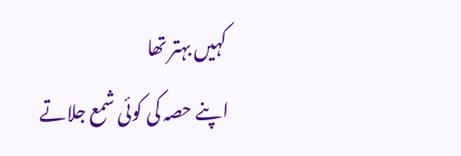کہیں بہتر تھا
اپنے حصہ کی کوئی شمع جلاتے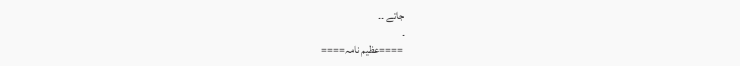جاتے ۔۔
۔
 ====عظیم نامہ====